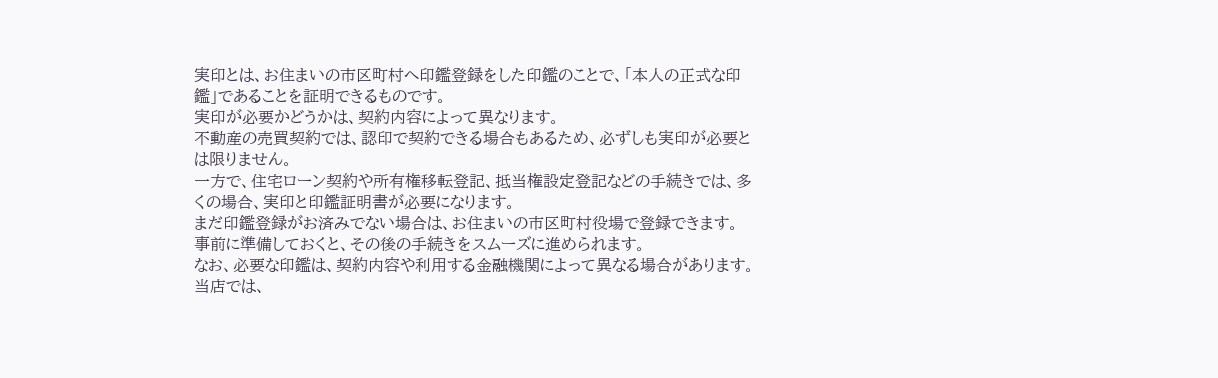実印とは、お住まいの市区町村へ印鑑登録をした印鑑のことで、「本人の正式な印鑑」であることを証明できるものです。
実印が必要かどうかは、契約内容によって異なります。
不動産の売買契約では、認印で契約できる場合もあるため、必ずしも実印が必要とは限りません。
一方で、住宅ローン契約や所有権移転登記、抵当権設定登記などの手続きでは、多くの場合、実印と印鑑証明書が必要になります。
まだ印鑑登録がお済みでない場合は、お住まいの市区町村役場で登録できます。
事前に準備しておくと、その後の手続きをスムーズに進められます。
なお、必要な印鑑は、契約内容や利用する金融機関によって異なる場合があります。
当店では、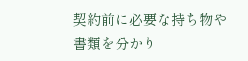契約前に必要な持ち物や書類を分かり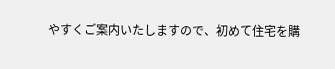やすくご案内いたしますので、初めて住宅を購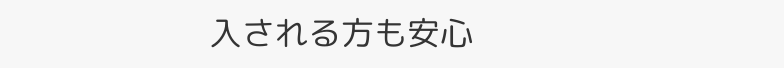入される方も安心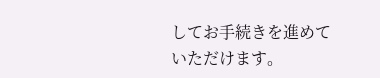してお手続きを進めていただけます。